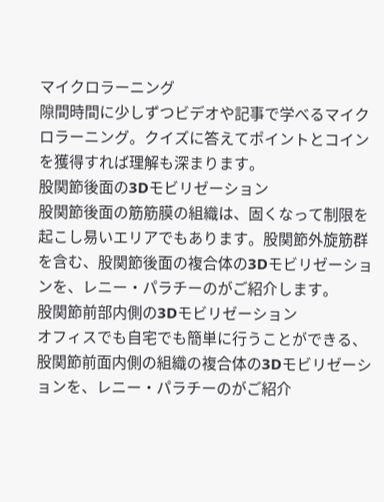マイクロラーニング
隙間時間に少しずつビデオや記事で学べるマイクロラーニング。クイズに答えてポイントとコインを獲得すれば理解も深まります。
股関節後面の3Dモビリゼーション
股関節後面の筋筋膜の組織は、固くなって制限を起こし易いエリアでもあります。股関節外旋筋群を含む、股関節後面の複合体の3Dモビリゼーションを、レニー・パラチーのがご紹介します。
股関節前部内側の3Dモビリゼーション
オフィスでも自宅でも簡単に行うことができる、股関節前面内側の組織の複合体の3Dモビリゼーションを、レニー・パラチーのがご紹介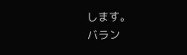します。
バラン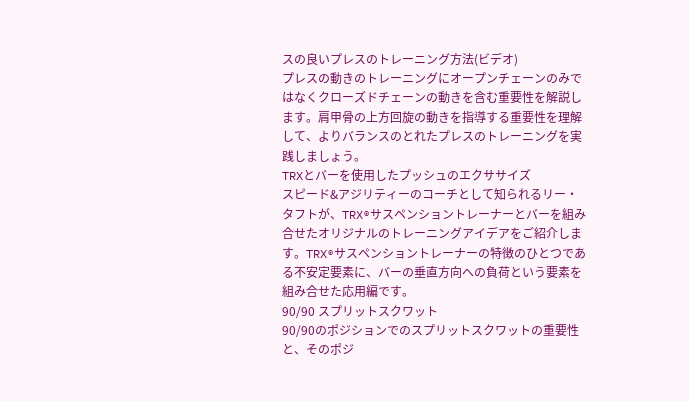スの良いプレスのトレーニング方法(ビデオ)
プレスの動きのトレーニングにオープンチェーンのみではなくクローズドチェーンの動きを含む重要性を解説します。肩甲骨の上方回旋の動きを指導する重要性を理解して、よりバランスのとれたプレスのトレーニングを実践しましょう。
TRXとバーを使用したプッシュのエクササイズ
スピード&アジリティーのコーチとして知られるリー・タフトが、TRX®サスペンショントレーナーとバーを組み合せたオリジナルのトレーニングアイデアをご紹介します。TRX®サスペンショントレーナーの特徴のひとつである不安定要素に、バーの垂直方向への負荷という要素を組み合せた応用編です。
90/90 スプリットスクワット
90/90のポジションでのスプリットスクワットの重要性と、そのポジ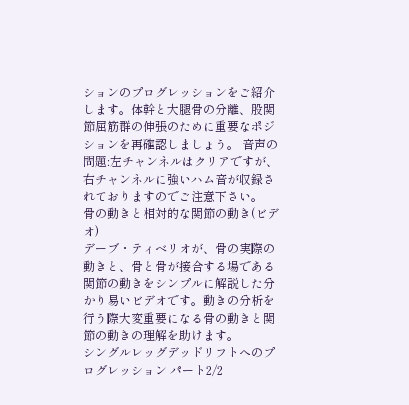ションのプログレッションをご紹介します。体幹と大腿骨の分離、股関節屈筋群の伸張のために重要なポジションを再確認しましょう。 音声の問題:左チャンネルはクリアですが、右チャンネルに強いハム音が収録されておりますのでご注意下さい。
骨の動きと相対的な関節の動き(ビデオ)
デーブ・ティベリオが、骨の実際の動きと、骨と骨が接合する場である関節の動きをシンプルに解説した分かり易いビデオです。動きの分析を行う際大変重要になる骨の動きと関節の動きの理解を助けます。
シングルレッグデッドリフトへのプログレッション パート2/2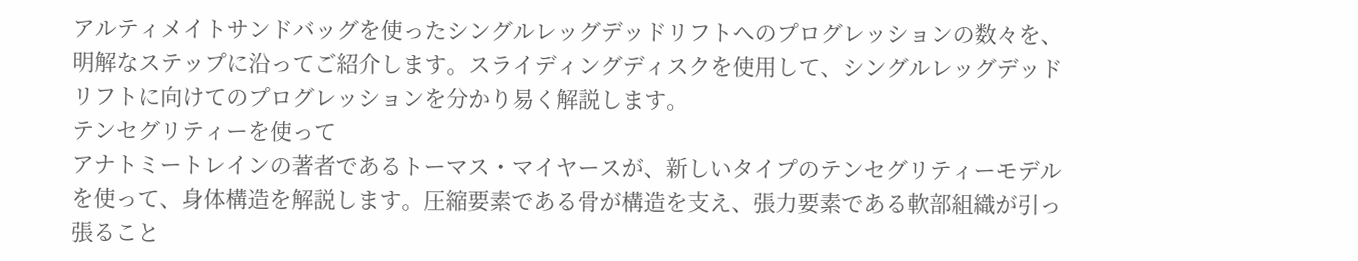アルティメイトサンドバッグを使ったシングルレッグデッドリフトへのプログレッションの数々を、明解なステップに沿ってご紹介します。スライディングディスクを使用して、シングルレッグデッドリフトに向けてのプログレッションを分かり易く解説します。
テンセグリティーを使って
アナトミートレインの著者であるトーマス・マイヤースが、新しいタイプのテンセグリティーモデルを使って、身体構造を解説します。圧縮要素である骨が構造を支え、張力要素である軟部組織が引っ張ること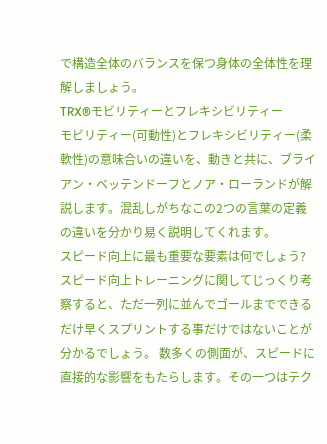で構造全体のバランスを保つ身体の全体性を理解しましょう。
TRX®モビリティーとフレキシビリティー
モビリティー(可動性)とフレキシビリティー(柔軟性)の意味合いの違いを、動きと共に、ブライアン・ベッテンドーフとノア・ローランドが解説します。混乱しがちなこの2つの言葉の定義の違いを分かり易く説明してくれます。
スピード向上に最も重要な要素は何でしょう?
スピード向上トレーニングに関してじっくり考察すると、ただ一列に並んでゴールまでできる だけ早くスプリントする事だけではないことが分かるでしょう。 数多くの側面が、スピードに直接的な影響をもたらします。その一つはテク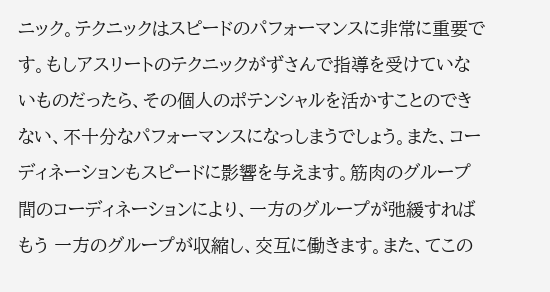ニック。テクニックはスピードのパフォーマンスに非常に重要です。もしアスリートのテクニックがずさんで指導を受けていないものだったら、その個人のポテンシャルを活かすことのできない、不十分なパフォーマンスになっしまうでしょう。また、コーディネーションもスピードに影響を与えます。筋肉のグループ間のコーディネーションにより、一方のグループが弛緩すればもう 一方のグループが収縮し、交互に働きます。また、てこの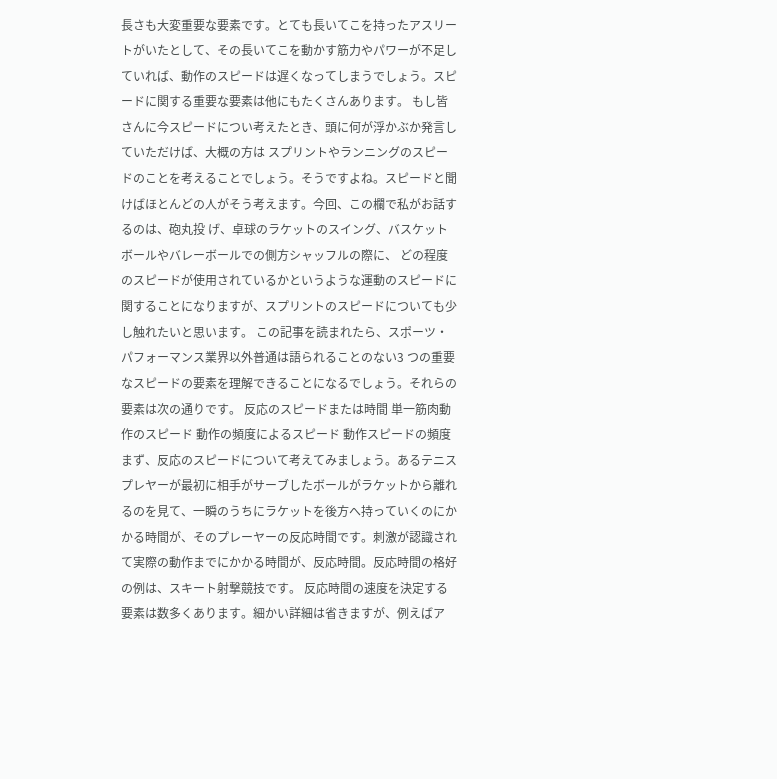長さも大変重要な要素です。とても長いてこを持ったアスリートがいたとして、その長いてこを動かす筋力やパワーが不足していれば、動作のスピードは遅くなってしまうでしょう。スピードに関する重要な要素は他にもたくさんあります。 もし皆さんに今スピードについ考えたとき、頭に何が浮かぶか発言していただけば、大概の方は スプリントやランニングのスピードのことを考えることでしょう。そうですよね。スピードと聞けばほとんどの人がそう考えます。今回、この欄で私がお話するのは、砲丸投 げ、卓球のラケットのスイング、バスケットボールやバレーボールでの側方シャッフルの際に、 どの程度のスピードが使用されているかというような運動のスピードに関することになりますが、スプリントのスピードについても少し触れたいと思います。 この記事を読まれたら、スポーツ・パフォーマンス業界以外普通は語られることのない3 つの重要なスピードの要素を理解できることになるでしょう。それらの要素は次の通りです。 反応のスピードまたは時間 単一筋肉動作のスピード 動作の頻度によるスピード 動作スピードの頻度 まず、反応のスピードについて考えてみましょう。あるテニスプレヤーが最初に相手がサーブしたボールがラケットから離れるのを見て、一瞬のうちにラケットを後方へ持っていくのにかかる時間が、そのプレーヤーの反応時間です。刺激が認識されて実際の動作までにかかる時間が、反応時間。反応時間の格好の例は、スキート射撃競技です。 反応時間の速度を決定する要素は数多くあります。細かい詳細は省きますが、例えばア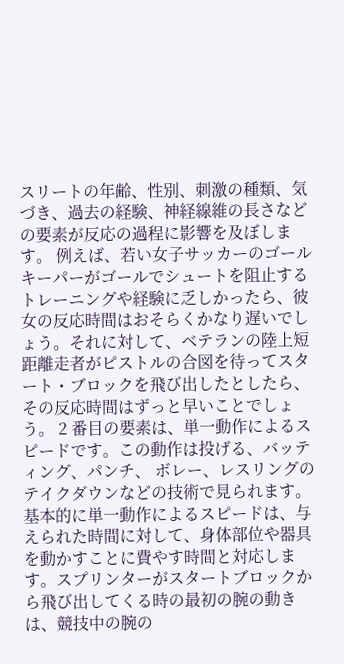スリートの年齢、性別、刺激の種類、気づき、過去の経験、神経線維の長さなどの要素が反応の過程に影響を及ぼします。 例えば、若い女子サッカーのゴールキーパーがゴールでシュートを阻止するトレーニングや経験に乏しかったら、彼女の反応時間はおそらくかなり遅いでしょう。それに対して、ベテランの陸上短距離走者がピストルの合図を待ってスタート・ブロックを飛び出したとしたら、その反応時間はずっと早いことでしょう。 2 番目の要素は、単一動作によるスピードです。この動作は投げる、バッティング、パンチ、 ボレー、レスリングのテイクダウンなどの技術で見られます。基本的に単一動作によるスピードは、与えられた時間に対して、身体部位や器具を動かすことに費やす時間と対応します。スプリンターがスタートブロックから飛び出してくる時の最初の腕の動きは、競技中の腕の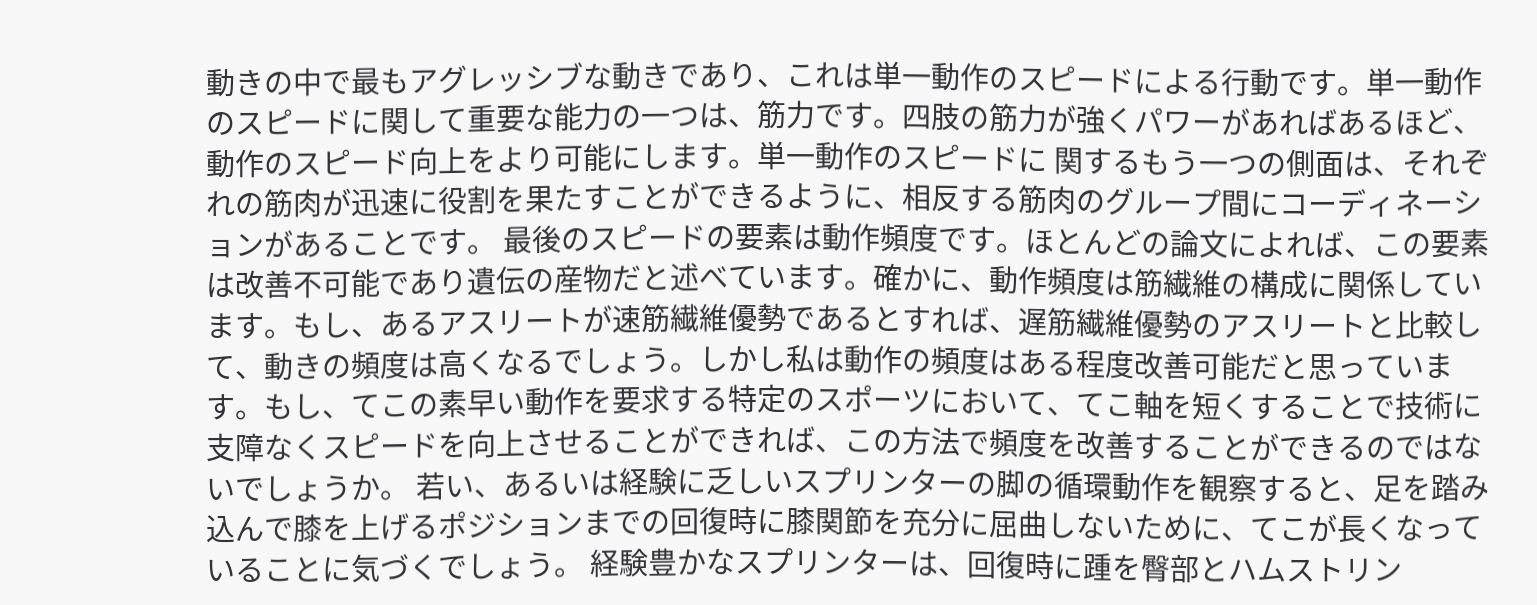動きの中で最もアグレッシブな動きであり、これは単一動作のスピードによる行動です。単一動作のスピードに関して重要な能力の一つは、筋力です。四肢の筋力が強くパワーがあればあるほど、動作のスピード向上をより可能にします。単一動作のスピードに 関するもう一つの側面は、それぞれの筋肉が迅速に役割を果たすことができるように、相反する筋肉のグループ間にコーディネーションがあることです。 最後のスピードの要素は動作頻度です。ほとんどの論文によれば、この要素は改善不可能であり遺伝の産物だと述べています。確かに、動作頻度は筋繊維の構成に関係しています。もし、あるアスリートが速筋繊維優勢であるとすれば、遅筋繊維優勢のアスリートと比較して、動きの頻度は高くなるでしょう。しかし私は動作の頻度はある程度改善可能だと思っています。もし、てこの素早い動作を要求する特定のスポーツにおいて、てこ軸を短くすることで技術に支障なくスピードを向上させることができれば、この方法で頻度を改善することができるのではないでしょうか。 若い、あるいは経験に乏しいスプリンターの脚の循環動作を観察すると、足を踏み込んで膝を上げるポジションまでの回復時に膝関節を充分に屈曲しないために、てこが長くなっていることに気づくでしょう。 経験豊かなスプリンターは、回復時に踵を臀部とハムストリン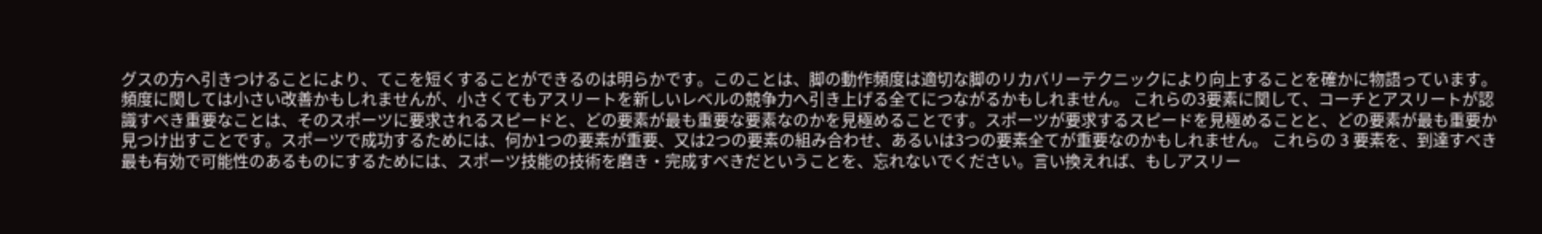グスの方へ引きつけることにより、てこを短くすることができるのは明らかです。このことは、脚の動作頻度は適切な脚のリカバリーテクニックにより向上することを確かに物語っています。 頻度に関しては小さい改善かもしれませんが、小さくてもアスリートを新しいレベルの競争力へ引き上げる全てにつながるかもしれません。 これらの3要素に関して、コーチとアスリートが認識すべき重要なことは、そのスポーツに要求されるスピードと、どの要素が最も重要な要素なのかを見極めることです。スポーツが要求するスピードを見極めることと、どの要素が最も重要か見つけ出すことです。スポーツで成功するためには、何か1つの要素が重要、又は2つの要素の組み合わせ、あるいは3つの要素全てが重要なのかもしれません。 これらの 3 要素を、到達すべき最も有効で可能性のあるものにするためには、スポーツ技能の技術を磨き・完成すべきだということを、忘れないでください。言い換えれば、もしアスリー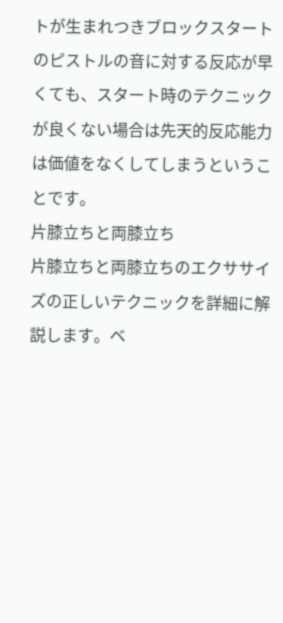トが生まれつきブロックスタートのピストルの音に対する反応が早くても、スタート時のテクニックが良くない場合は先天的反応能力は価値をなくしてしまうということです。
片膝立ちと両膝立ち
片膝立ちと両膝立ちのエクササイズの正しいテクニックを詳細に解説します。ベ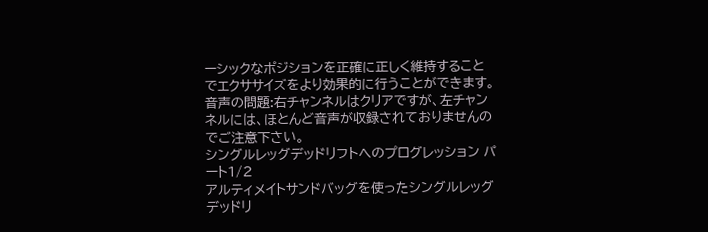ーシックなポジションを正確に正しく維持することでエクササイズをより効果的に行うことができます。 音声の問題:右チャンネルはクリアですが、左チャンネルには、ほとんど音声が収録されておりませんのでご注意下さい。
シングルレッグデッドリフトへのプログレッション パート1/2
アルティメイトサンドバッグを使ったシングルレッグデッドリ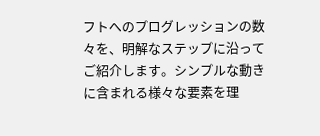フトへのプログレッションの数々を、明解なステップに沿ってご紹介します。シンプルな動きに含まれる様々な要素を理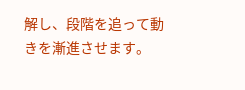解し、段階を追って動きを漸進させます。